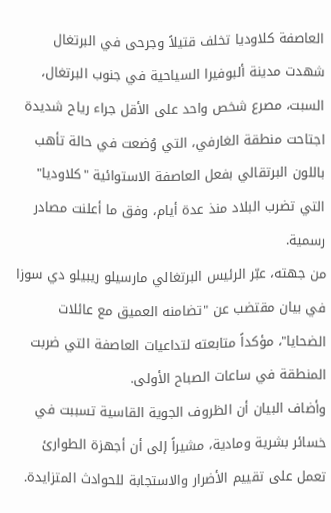العاصفة كلاوديا تخلف قتيلاً وجرحى في البرتغال
شهدت مدينة ألبوفيرا السياحية في جنوب البرتغال، السبت، مصرع شخص واحد على الأقل جراء رياح شديدة اجتاحت منطقة الغارفي، التي وُضعت في حالة تأهب باللون البرتقالي بفعل العاصفة الاستوائية "كلاوديا" التي تضرب البلاد منذ عدة أيام، وفق ما أعلنت مصادر رسمية.
من جهته، عبّر الرئيس البرتغالي مارسيلو ريبيلو دي سوزا في بيان مقتضب عن "تضامنه العميق مع عائلات الضحايا"، مؤكداً متابعته لتداعيات العاصفة التي ضربت المنطقة في ساعات الصباح الأولى.
وأضاف البيان أن الظروف الجوية القاسية تسببت في خسائر بشرية ومادية، مشيراً إلى أن أجهزة الطوارئ تعمل على تقييم الأضرار والاستجابة للحوادث المتزايدة.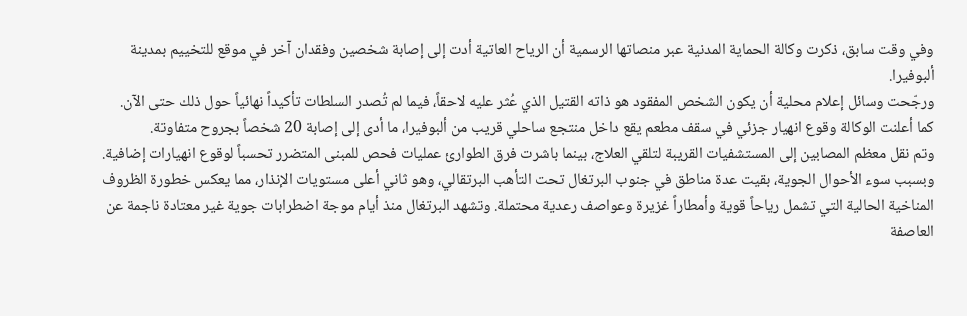وفي وقت سابق، ذكرت وكالة الحماية المدنية عبر منصاتها الرسمية أن الرياح العاتية أدت إلى إصابة شخصين وفقدان آخر في موقع للتخييم بمدينة ألبوفيرا.
ورجّحت وسائل إعلام محلية أن يكون الشخص المفقود هو ذاته القتيل الذي عُثر عليه لاحقاً، فيما لم تُصدر السلطات تأكيداً نهائياً حول ذلك حتى الآن.
كما أعلنت الوكالة وقوع انهيار جزئي في سقف مطعم يقع داخل منتجع ساحلي قريب من ألبوفيرا، ما أدى إلى إصابة 20 شخصاً بجروح متفاوتة.
وتم نقل معظم المصابين إلى المستشفيات القريبة لتلقي العلاج، بينما باشرت فرق الطوارئ عمليات فحص للمبنى المتضرر تحسباً لوقوع انهيارات إضافية.
وبسبب سوء الأحوال الجوية، بقيت عدة مناطق في جنوب البرتغال تحت التأهب البرتقالي، وهو ثاني أعلى مستويات الإنذار، مما يعكس خطورة الظروف المناخية الحالية التي تشمل رياحاً قوية وأمطاراً غزيرة وعواصف رعدية محتملة. وتشهد البرتغال منذ أيام موجة اضطرابات جوية غير معتادة ناجمة عن العاصفة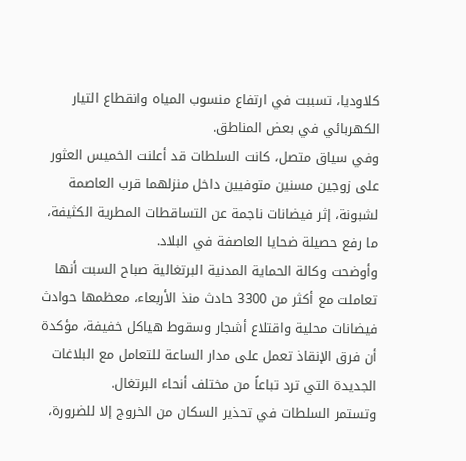كلاوديا، تسببت في ارتفاع منسوب المياه وانقطاع التيار الكهربائي في بعض المناطق.
وفي سياق متصل، كانت السلطات قد أعلنت الخميس العثور على زوجين مسنين متوفيين داخل منزلهما قرب العاصمة لشبونة، إثر فيضانات ناجمة عن التساقطات المطرية الكثيفة، ما رفع حصيلة ضحايا العاصفة في البلاد.
وأوضحت وكالة الحماية المدنية البرتغالية صباح السبت أنها تعاملت مع أكثر من 3300 حادث منذ الأربعاء، معظمها حوادث فيضانات محلية واقتلاع أشجار وسقوط هياكل خفيفة، مؤكدة أن فرق الإنقاذ تعمل على مدار الساعة للتعامل مع البلاغات الجديدة التي ترد تباعاً من مختلف أنحاء البرتغال.
وتستمر السلطات في تحذير السكان من الخروج إلا للضرورة،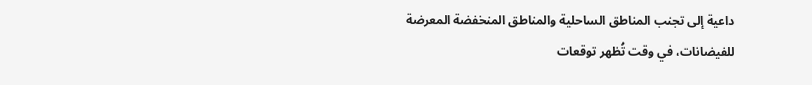داعية إلى تجنب المناطق الساحلية والمناطق المنخفضة المعرضة للفيضانات، في وقت تُظهر توقعات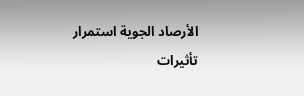الأرصاد الجوية استمرار تأثيرات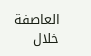العاصفة خلال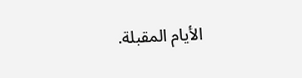الأيام المقبلة.